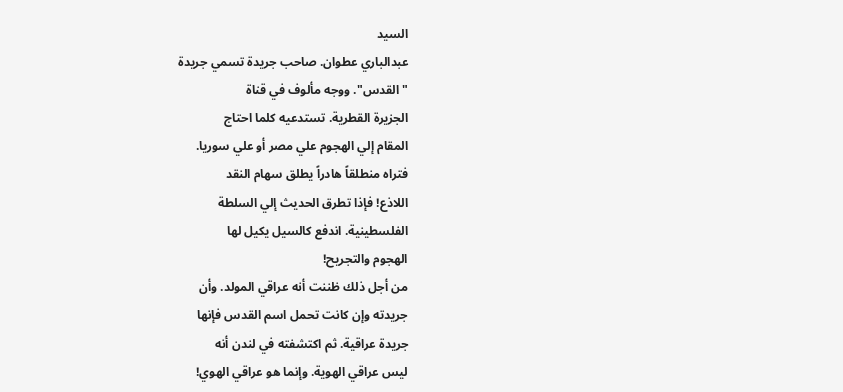السيد
عبدالباري عطوان. صاحب جريدة تسمي جريدة
"القدس". ووجه مألوف في قناة
الجزيرة القطرية. تستدعيه كلما احتاج
المقام إلي الهجوم علي مصر أو علي سوريا.
فتراه منطلقاً هادراً يطلق سهام النقد
اللاذع! فإذا تطرق الحديث إلي السلطة
الفلسطينية. اندفع كالسيل يكيل لها
الهجوم والتجريح!
من أجل ذلك ظننت أنه عراقي المولد. وأن
جريدته وإن كانت تحمل اسم القدس فإنها
جريدة عراقية. ثم اكتشفته في لندن أنه
ليس عراقي الهوية. وإنما هو عراقي الهوي!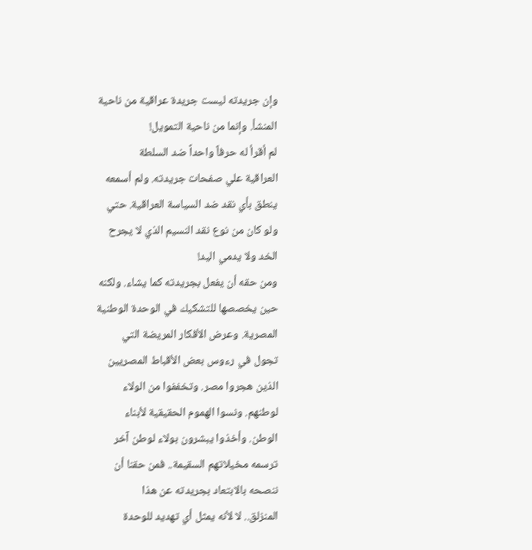وإن جريدته ليست جريدة عراقية من ناحية
المنشأ. وإنما من ناحية التمويل!
لم أقرأ له حرفاً واحداً ضد السلطة
العراقية علي صفحات جريدته. ولم أسمعه
ينطق بأي نقد ضد السياسة العراقية. حتي
ولو كان من نوع نقد النسيم الذي لا يجرح
الخد ولا يدمي اليد!
ومن حقه أن يفعل بجريدته كما يشاء. ولكنه
حين يخصصها للتشكيك في الوحدة الوطنية
المصرية. وعرض الأفكار المريضة التي
تجول في رءوس بعض الأقباط المصريين
الذين هجروا مصر. وتخففوا من الولاء
لوطنهم. ونسوا الهموم الحقيقية لأبناء
الوطن. وأخذوا يبشرون بولاء لوطن آخر
ترسمه مخيلاتهم السقيمة.. فمن حقنا أن
ننصحه بالابتعاد بجريدته عن هذا
المنزلق.. لا لأنه يمثل أي تهديد للوحدة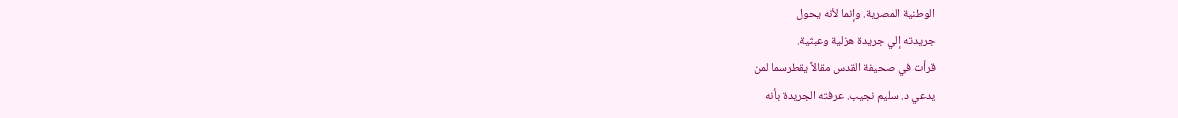الوطنية المصرية. وإنما لأنه يحول
جريدته إلي جريدة هزلية وعبثية.
قرأت في صحيفة القدس مقالاً يقطرسما لمن
يدعي د. سليم نجيب. عرفته الجريدة بأنه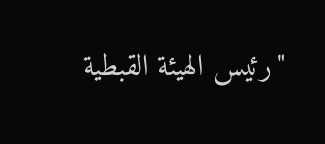"رئيس الهيئة القبطية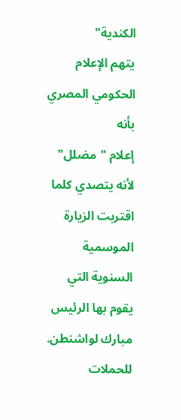الكندية"
يتهم الإعلام الحكومي المصري بأنه
إعلام "مضلل" لأنه يتصدي كلما
اقتربت الزيارة الموسمية السنوية التي
يقوم بها الرئيس مبارك لواشنطن. للحملات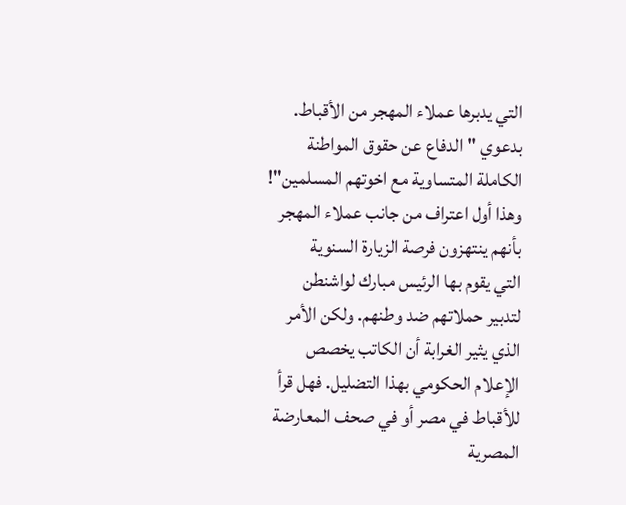التي يدبرها عملاء المهجر من الأقباط.
بدعوي "الدفاع عن حقوق المواطنة
الكاملة المتساوية مع اخوتهم المسلمين"!
وهذا أول اعتراف من جانب عملاء المهجر
بأنهم ينتهزون فرصة الزيارة السنوية
التي يقوم بها الرئيس مبارك لواشنطن
لتدبير حملاتهم ضد وطنهم. ولكن الأمر
الذي يثير الغرابة أن الكاتب يخصص
الإعلام الحكومي بهذا التضليل. فهل قرأ
للأقباط في مصر أو في صحف المعارضة
المصرية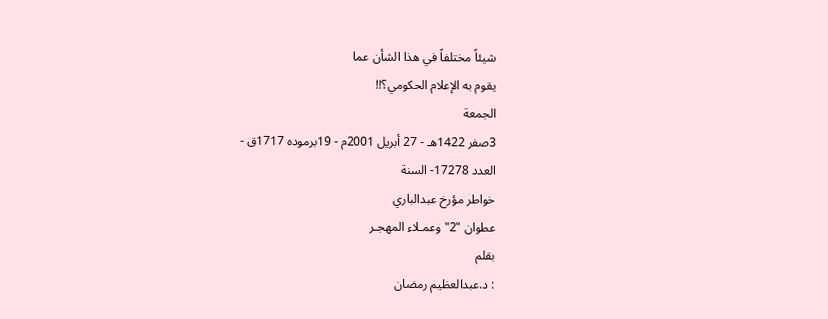شيئاً مختلفاً في هذا الشأن عما
يقوم به الإعلام الحكومي؟!!
الجمعة
3صفر 1422هـ - 27 أبريل 2001م - 19برموده 1717ق -
العدد 17278- السنة
خواطر مؤرخ عبدالباري
عطوان "2" وعمـلاء المهجـر
بقلم
: د.عبدالعظيم رمضان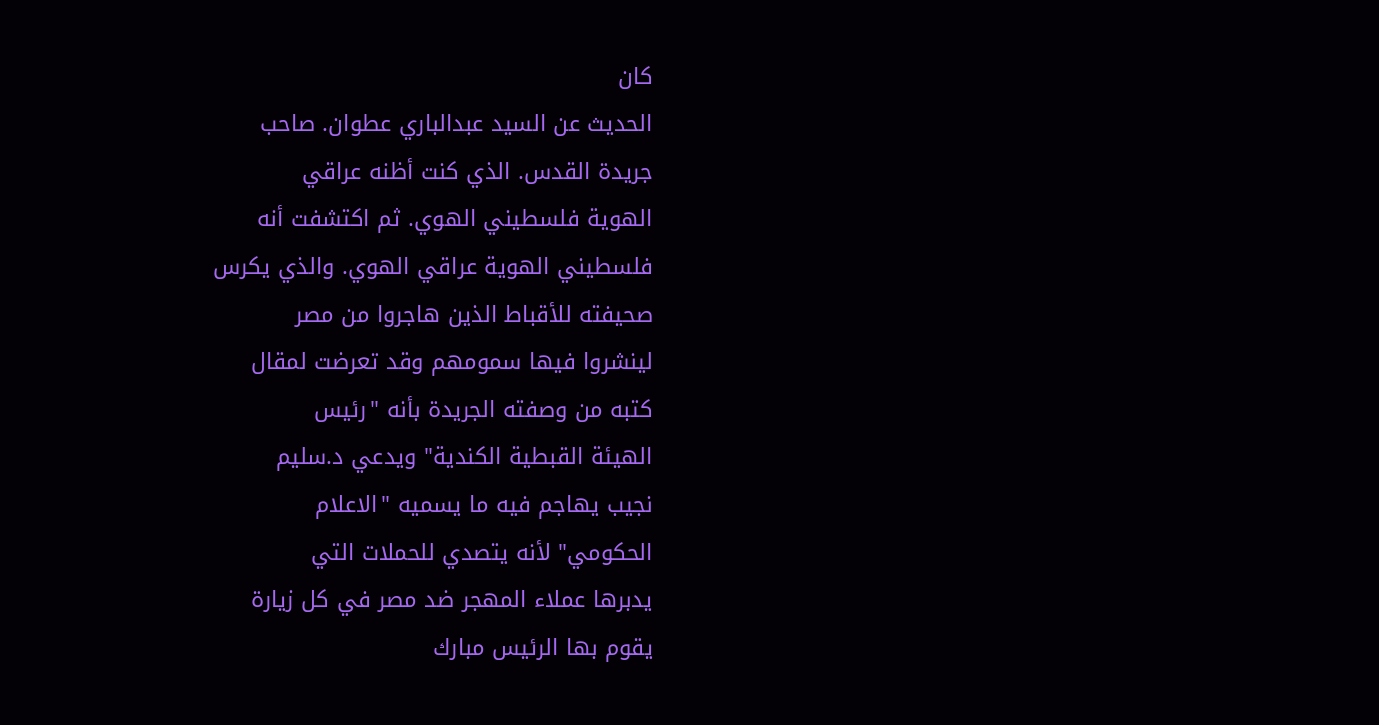كان
الحديث عن السيد عبدالباري عطوان. صاحب
جريدة القدس. الذي كنت أظنه عراقي
الهوية فلسطيني الهوي. ثم اكتشفت أنه
فلسطيني الهوية عراقي الهوي. والذي يكرس
صحيفته للأقباط الذين هاجروا من مصر
لينشروا فيها سمومهم وقد تعرضت لمقال
كتبه من وصفته الجريدة بأنه "رئيس
الهيئة القبطية الكندية" ويدعي د.سليم
نجيب يهاجم فيه ما يسميه "الاعلام
الحكومي" لأنه يتصدي للحملات التي
يدبرها عملاء المهجر ضد مصر في كل زيارة
يقوم بها الرئيس مبارك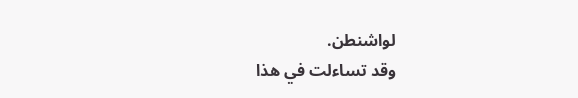لواشنطن.
وقد تساءلت في هذا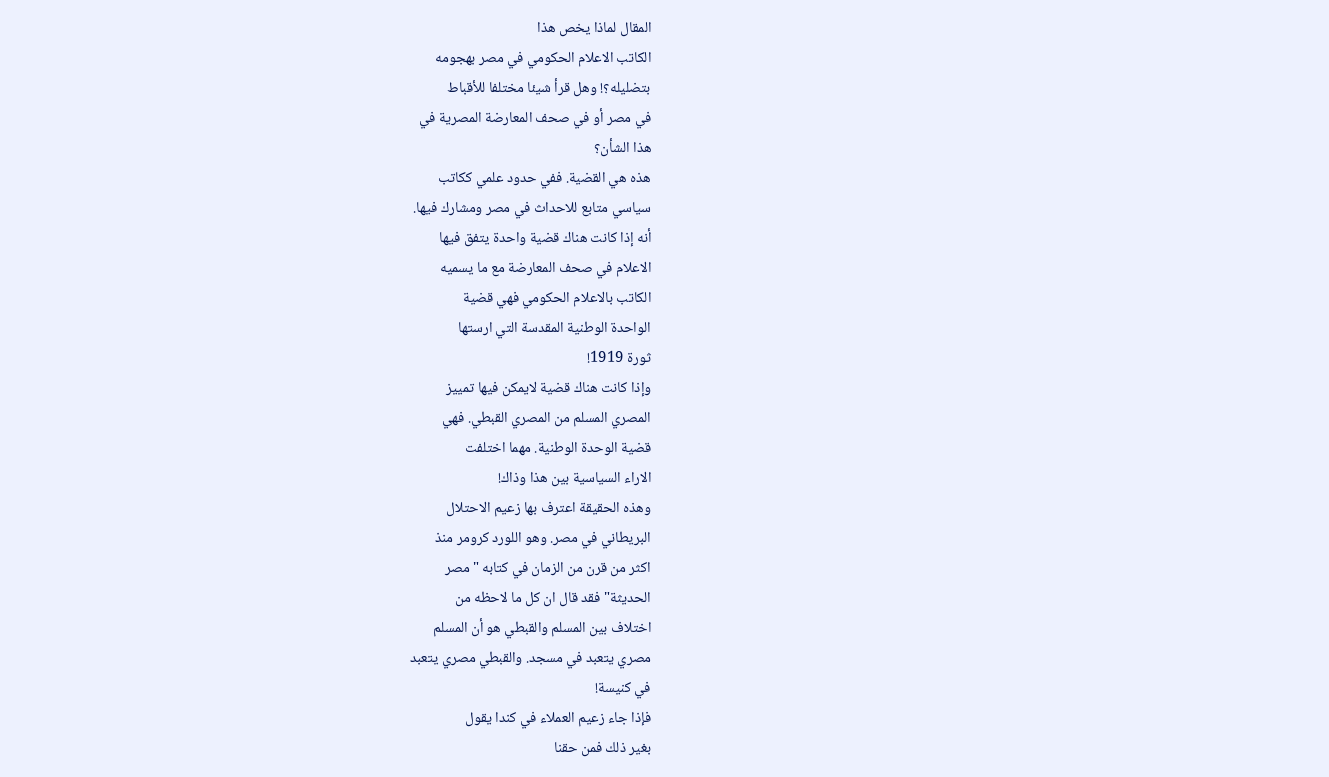المقال لماذا يخص هذا
الكاتب الاعلام الحكومي في مصر بهجومه
بتضليله؟! وهل قرأ شيئا مختلفا للأقباط
في مصر أو في صحف المعارضة المصرية في
هذا الشأن؟
هذه هي القضية. ففي حدود علمي ككاتب
سياسي متابع للاحداث في مصر ومشارك فيها.
أنه إذا كانت هناك قضية واحدة يتفق فيها
الاعلام في صحف المعارضة مع ما يسميه
الكاتب بالاعلام الحكومي فهي قضية
الواحدة الوطنية المقدسة التي ارستها
ثورة 1919!
وإذا كانت هناك قضية لايمكن فيها تمييز
المصري المسلم من المصري القبطي. فهي
قضية الوحدة الوطنية. مهما اختلفت
الاراء السياسية بين هذا وذاك!
وهذه الحقيقة اعترف بها زعيم الاحتلال
البريطاني في مصر. وهو اللورد كرومر منذ
اكثر من قرن من الزمان في كتابه "مصر
الحديثة" فقد قال ان كل ما لاحظه من
اختلاف بين المسلم والقبطي هو أن المسلم
مصري يتعبد في مسجد. والقبطي مصري يتعبد
في كنيسة!
فإذا جاء زعيم العملاء في كندا يقول
بغير ذلك فمن حقنا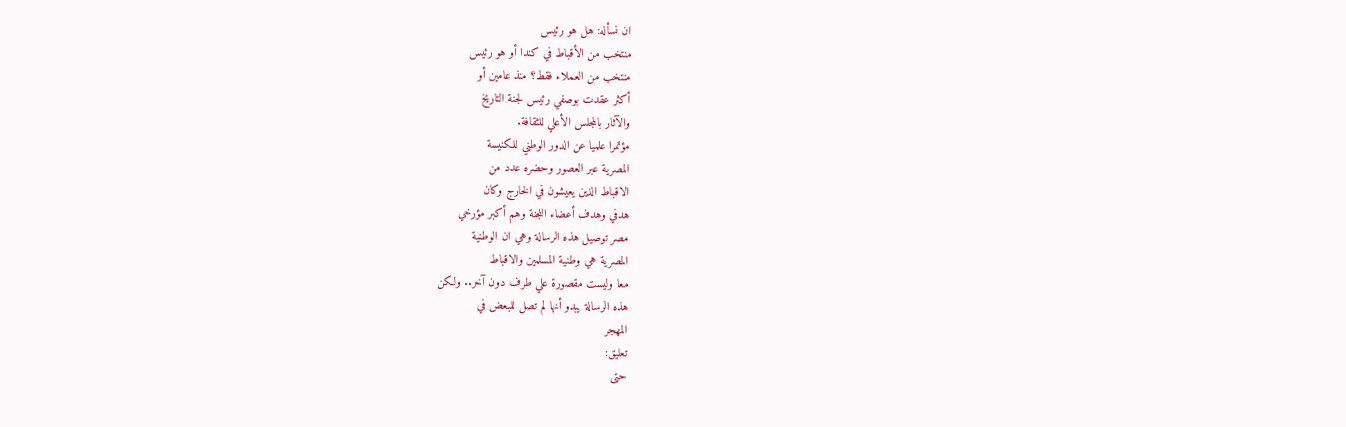ان نسأله: هل هو رئيس
منتخب من الأقباط في كندا أو هو رئيس
منتخب من العملاء فقط؟ منذ عامين أو
أكثر عقدت بوصفي رئيس لجنة التاريخ
والآثار بالمجلس الأعلي للثقافة.
مؤتمرا علميا عن الدور الوطني للكنيسة
المصرية عبر العصور وحضره عدد من
الاقباط الذين يعيشون في الخارج وكان
هدفي وهدف أعضاء اللجنة وهم أكبر مؤرخي
مصر توصيل هذه الرسالة وهي ان الوطنية
المصرية هي وطنية المسلمين والاقباط
معا وليست مقصورة علي طرف دون آخر.. ولكن
هذه الرسالة يبدو أنها لم تصل للبعض في
المهجر
تعليق:
حتى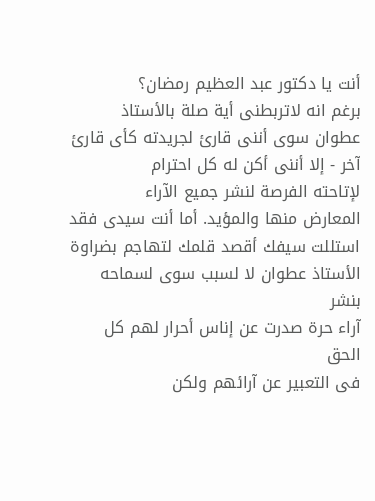أنت يا دكتور عبد العظيم رمضان؟
برغم انه لاتربطنى أية صلة بالأستاذ
عطوان سوى أننى قارئ لجريدته كأى قارئ
آخر - إلا أننى أكن له كل احترام
لإتاحته الفرصة لنشر جميع الآراء
المعارض منها والمؤيد. أما أنت سيدى فقد
استللت سيفك أقصد قلمك لتهاجم بضراوة
الأستاذ عطوان لا لسبب سوى لسماحه بنشر
آراء حرة صدرت عن إناس أحرار لهم كل الحق
فى التعبير عن آرائهم ولكن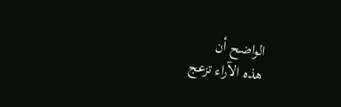الواضح أن
هذه الآراء تزعج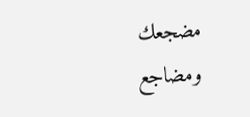مضجعك ومضاجع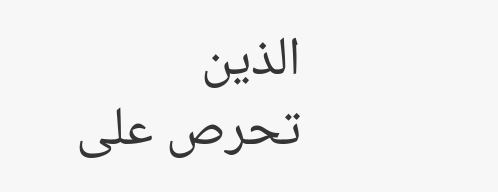الذين
تحرص على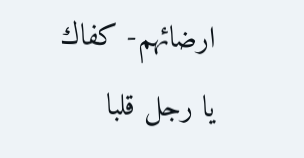ارضائهم- كفاك يا رجل قلبا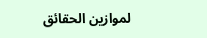لموازين الحقائق